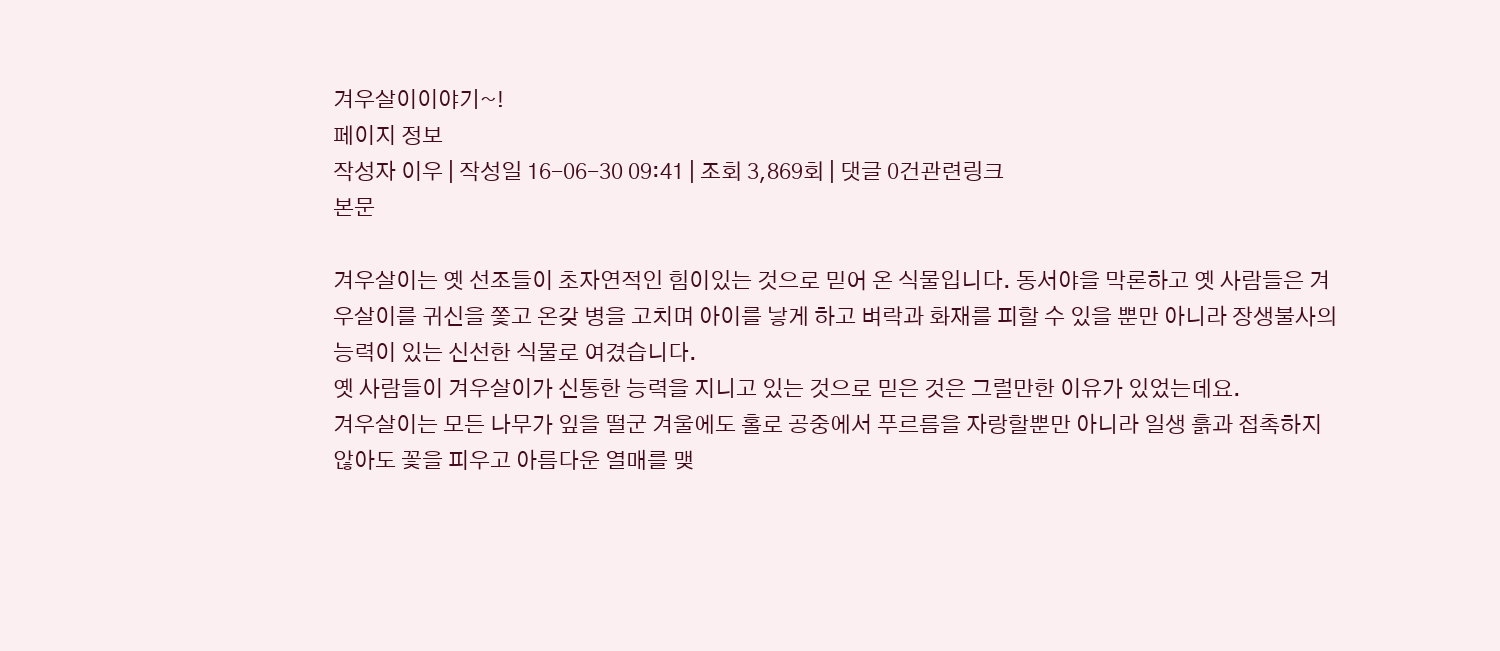겨우살이이야기~!
페이지 정보
작성자 이우 | 작성일 16-06-30 09:41 | 조회 3,869회 | 댓글 0건관련링크
본문

겨우살이는 옛 선조들이 초자연적인 힘이있는 것으로 믿어 온 식물입니다. 동서야을 막론하고 옛 사람들은 겨우살이를 귀신을 쫓고 온갖 병을 고치며 아이를 낳게 하고 벼락과 화재를 피할 수 있을 뿐만 아니라 장생불사의 능력이 있는 신선한 식물로 여겼습니다.
옛 사람들이 겨우살이가 신통한 능력을 지니고 있는 것으로 믿은 것은 그럴만한 이유가 있었는데요.
겨우살이는 모든 나무가 잎을 떨군 겨울에도 홀로 공중에서 푸르름을 자랑할뿐만 아니라 일생 흙과 접촉하지 않아도 꽃을 피우고 아름다운 열매를 맺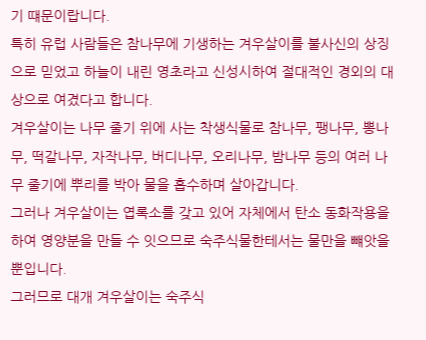기 떄문이랍니다.
특히 유럽 사람들은 참나무에 기생하는 겨우살이를 불사신의 상징으로 믿었고 하늘이 내린 영초라고 신성시하여 절대적인 경외의 대상으로 여겼다고 합니다.
겨우살이는 나무 줄기 위에 사는 착생식물로 참나무, 팽나무, 뽕나무, 떡갈나무, 자작나무, 버디나무, 오리나무, 밤나무 등의 여러 나무 줄기에 뿌리를 박아 물을 흡수하며 살아갑니다.
그러나 겨우살이는 엽록소를 갖고 있어 자체에서 탄소 동화작용을 하여 영양분을 만들 수 잇으므로 숙주식물한테서는 물만을 뺴앗을 뿐입니다.
그러므로 대개 겨우살이는 숙주식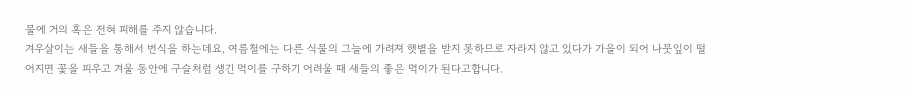물에 거의 혹은 전혀 피해를 주지 않습니다.
겨우살이는 새들을 통해서 번식을 하는데요, 여름철에는 다른 식물의 그늘에 가려져 햇볕을 받지 못하므로 자라지 않고 있다가 가을이 되어 나뭇잎이 떨어지면 꽃을 피우고 겨울 동안에 구슬처럼 생긴 먹이를 구하기 어려울 때 새들의 좋은 먹이가 된다고합니다.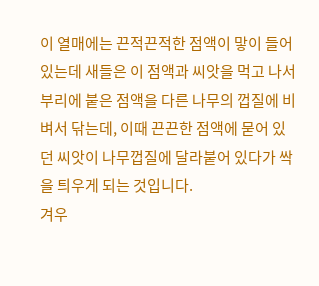이 열매에는 끈적끈적한 점액이 맣이 들어 있는데 새들은 이 점액과 씨앗을 먹고 나서 부리에 붙은 점액을 다른 나무의 껍질에 비벼서 닦는데, 이때 끈끈한 점액에 묻어 있던 씨앗이 나무껍질에 달라붙어 있다가 싹을 틔우게 되는 것입니다.
겨우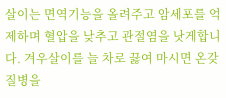살이는 면역기능을 올려주고 암세포를 억제하며 혈압을 낮추고 관절염을 낫게합니다. 겨우살이를 늘 차로 끓여 마시면 온갖 질병을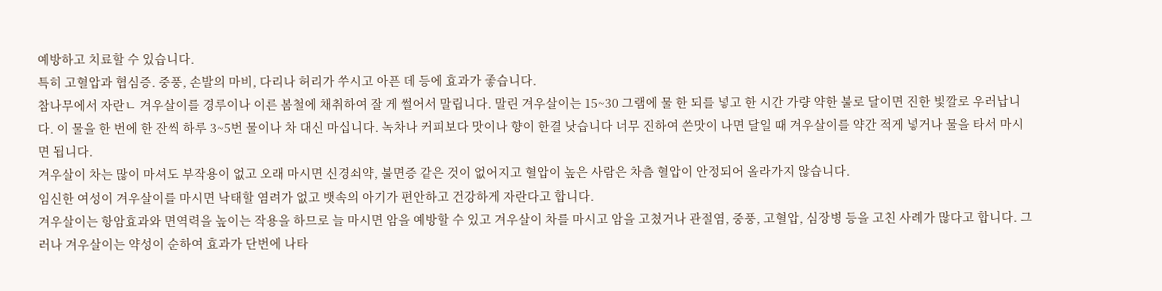예방하고 치료할 수 있습니다.
특히 고혈압과 협심증. 중풍, 손발의 마비, 다리나 허리가 쑤시고 아픈 데 등에 효과가 좋습니다.
참나무에서 자란ㄴ 겨우살이를 경루이나 이른 봄철에 채취하여 잘 게 썰어서 말립니다. 말린 겨우살이는 15~30 그램에 물 한 되를 넣고 한 시간 가량 약한 불로 달이면 진한 빛깔로 우러납니다. 이 물을 한 번에 한 잔씩 하루 3~5번 물이나 차 대신 마십니다. 녹차나 커피보다 맛이나 향이 한결 낫습니다 너무 진하여 쓴맛이 나면 달일 때 겨우살이를 약간 적게 넣거나 물을 타서 마시면 됩니다.
겨우살이 차는 많이 마셔도 부작용이 없고 오래 마시면 신경쇠약, 불면증 같은 것이 없어지고 혈압이 높은 사람은 차츰 혈압이 안정되어 올라가지 않습니다.
임신한 여성이 겨우살이를 마시면 낙태할 염려가 없고 뱃속의 아기가 편안하고 건강하게 자란다고 합니다.
겨우살이는 항암효과와 면역력을 높이는 작용을 하므로 늘 마시면 암을 예방할 수 있고 겨우살이 차를 마시고 암을 고쳤거나 관절염, 중풍, 고혈압, 심장병 등을 고친 사례가 많다고 합니다. 그러나 겨우살이는 약성이 순하여 효과가 단번에 나타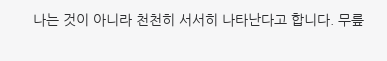나는 것이 아니라 천천히 서서히 나타난다고 합니다. 무릎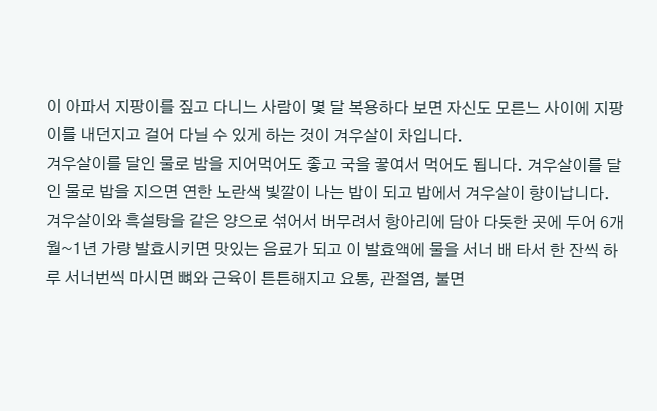이 아파서 지팡이를 짚고 다니느 사람이 몇 달 복용하다 보면 자신도 모른느 사이에 지팡이를 내던지고 걸어 다닐 수 있게 하는 것이 겨우살이 차입니다.
겨우살이를 달인 물로 밤을 지어먹어도 좋고 국을 끟여서 먹어도 됩니다. 겨우살이를 달인 물로 밥을 지으면 연한 노란색 빛깔이 나는 밥이 되고 밥에서 겨우살이 향이납니다.
겨우살이와 흑설탕을 같은 양으로 섞어서 버무려서 항아리에 담아 다듯한 곳에 두어 6개월~1년 가량 발효시키면 맛있는 음료가 되고 이 발효액에 물을 서너 배 타서 한 잔씩 하루 서너번씩 마시면 뼈와 근육이 튼튼해지고 요통, 관절염, 불면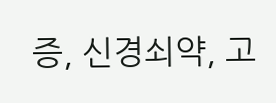증, 신경쇠약, 고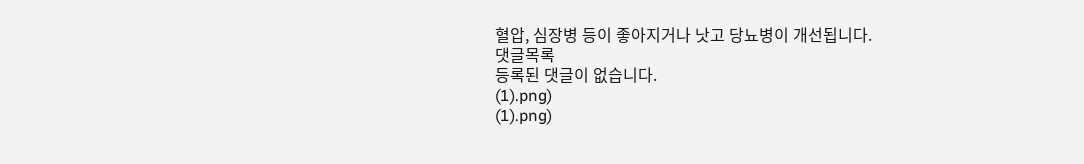혈압, 심장병 등이 좋아지거나 낫고 당뇨병이 개선됩니다.
댓글목록
등록된 댓글이 없습니다.
(1).png)
(1).png)